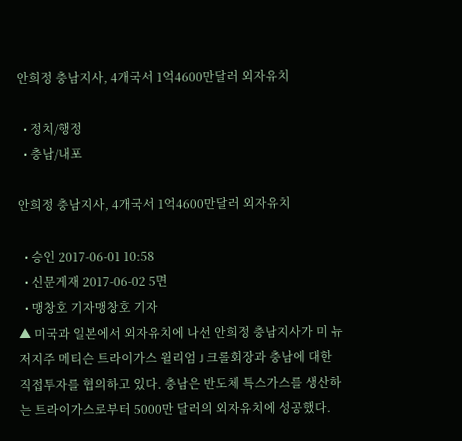안희정 충남지사, 4개국서 1억4600만달러 외자유치

  • 정치/행정
  • 충남/내포

안희정 충남지사, 4개국서 1억4600만달러 외자유치

  • 승인 2017-06-01 10:58
  • 신문게재 2017-06-02 5면
  • 맹창호 기자맹창호 기자
▲ 미국과 일본에서 외자유치에 나선 안희정 충남지사가 미 뉴저지주 메티슨 트라이가스 윌리엄 J 크롤회장과 충남에 대한 직접투자를 협의하고 있다. 충남은 반도체 특스가스를 생산하는 트라이가스로부터 5000만 달러의 외자유치에 성공했다.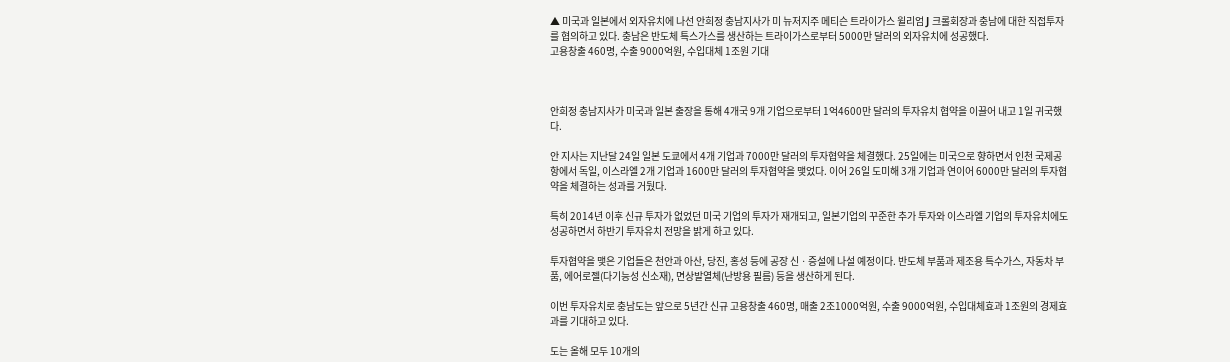▲ 미국과 일본에서 외자유치에 나선 안희정 충남지사가 미 뉴저지주 메티슨 트라이가스 윌리엄 J 크롤회장과 충남에 대한 직접투자를 협의하고 있다. 충남은 반도체 특스가스를 생산하는 트라이가스로부터 5000만 달러의 외자유치에 성공했다.
고용창출 460명, 수출 9000억원, 수입대체 1조원 기대



안희정 충남지사가 미국과 일본 출장을 통해 4개국 9개 기업으로부터 1억4600만 달러의 투자유치 협약을 이끌어 내고 1일 귀국했다.

안 지사는 지난달 24일 일본 도쿄에서 4개 기업과 7000만 달러의 투자협약을 체결했다. 25일에는 미국으로 향하면서 인천 국제공항에서 독일, 이스라엘 2개 기업과 1600만 달러의 투자협약을 맺었다. 이어 26일 도미해 3개 기업과 연이어 6000만 달러의 투자협약을 체결하는 성과를 거뒀다.

특히 2014년 이후 신규 투자가 없었던 미국 기업의 투자가 재개되고, 일본기업의 꾸준한 추가 투자와 이스라엘 기업의 투자유치에도 성공하면서 하반기 투자유치 전망을 밝게 하고 있다.

투자협약을 맺은 기업들은 천안과 아산, 당진, 홍성 등에 공장 신ㆍ증설에 나설 예정이다. 반도체 부품과 제조용 특수가스, 자동차 부품, 에어로젤(다기능성 신소재), 면상발열체(난방용 필름) 등을 생산하게 된다.

이번 투자유치로 충남도는 앞으로 5년간 신규 고용창출 460명, 매출 2조1000억원, 수출 9000억원, 수입대체효과 1조원의 경제효과를 기대하고 있다.

도는 올해 모두 10개의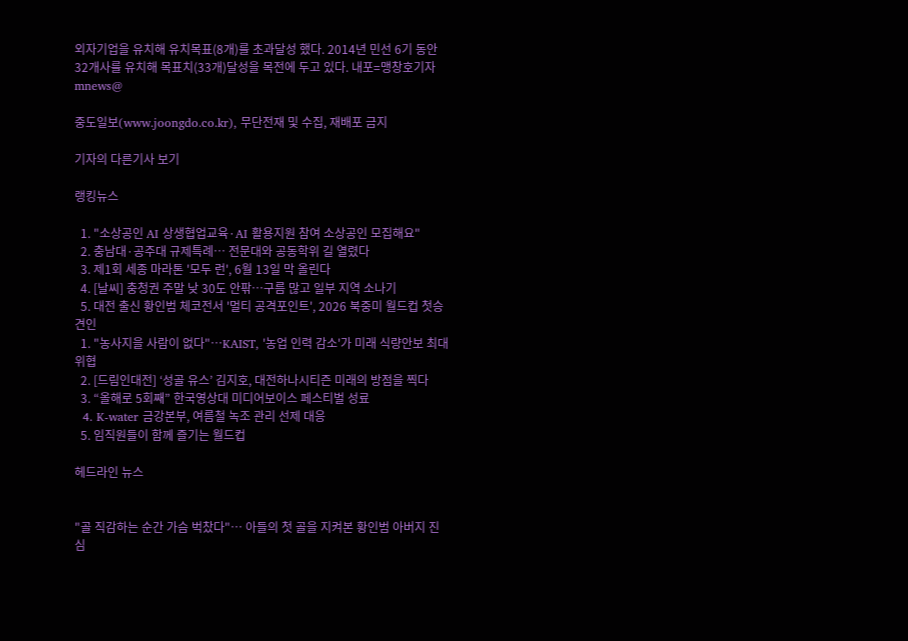외자기업을 유치해 유치목표(8개)를 초과달성 했다. 2014년 민선 6기 동안 32개사를 유치해 목표치(33개)달성을 목전에 두고 있다. 내포=맹창호기자 mnews@

중도일보(www.joongdo.co.kr), 무단전재 및 수집, 재배포 금지

기자의 다른기사 보기

랭킹뉴스

  1. "소상공인 AI 상생협업교육·AI 활용지원 참여 소상공인 모집해요"
  2. 충남대·공주대 규제특례… 전문대와 공동학위 길 열렸다
  3. 제1회 세종 마라톤 '모두 런', 6월 13일 막 올린다
  4. [날씨] 충청권 주말 낮 30도 안팎…구름 많고 일부 지역 소나기
  5. 대전 출신 황인범 체코전서 '멀티 공격포인트', 2026 북중미 월드컵 첫승 견인
  1. "농사지을 사람이 없다"…KAIST, '농업 인력 감소'가 미래 식량안보 최대 위협
  2. [드림인대전] ‘성골 유스’ 김지호, 대전하나시티즌 미래의 방점을 찍다
  3. “올해로 5회째” 한국영상대 미디어보이스 페스티벌 성료
  4. K-water 금강본부, 여름철 녹조 관리 선제 대응
  5. 임직원들이 함께 즐기는 월드컵

헤드라인 뉴스


"골 직감하는 순간 가슴 벅찼다"… 아들의 첫 골을 지켜본 황인범 아버지 진심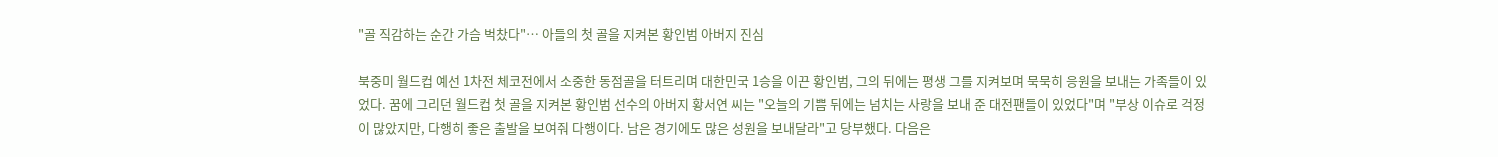"골 직감하는 순간 가슴 벅찼다"… 아들의 첫 골을 지켜본 황인범 아버지 진심

북중미 월드컵 예선 1차전 체코전에서 소중한 동점골을 터트리며 대한민국 1승을 이끈 황인범, 그의 뒤에는 평생 그를 지켜보며 묵묵히 응원을 보내는 가족들이 있었다. 꿈에 그리던 월드컵 첫 골을 지켜본 황인범 선수의 아버지 황서연 씨는 "오늘의 기쁨 뒤에는 넘치는 사랑을 보내 준 대전팬들이 있었다"며 "부상 이슈로 걱정이 많았지만, 다행히 좋은 출발을 보여줘 다행이다. 남은 경기에도 많은 성원을 보내달라"고 당부했다. 다음은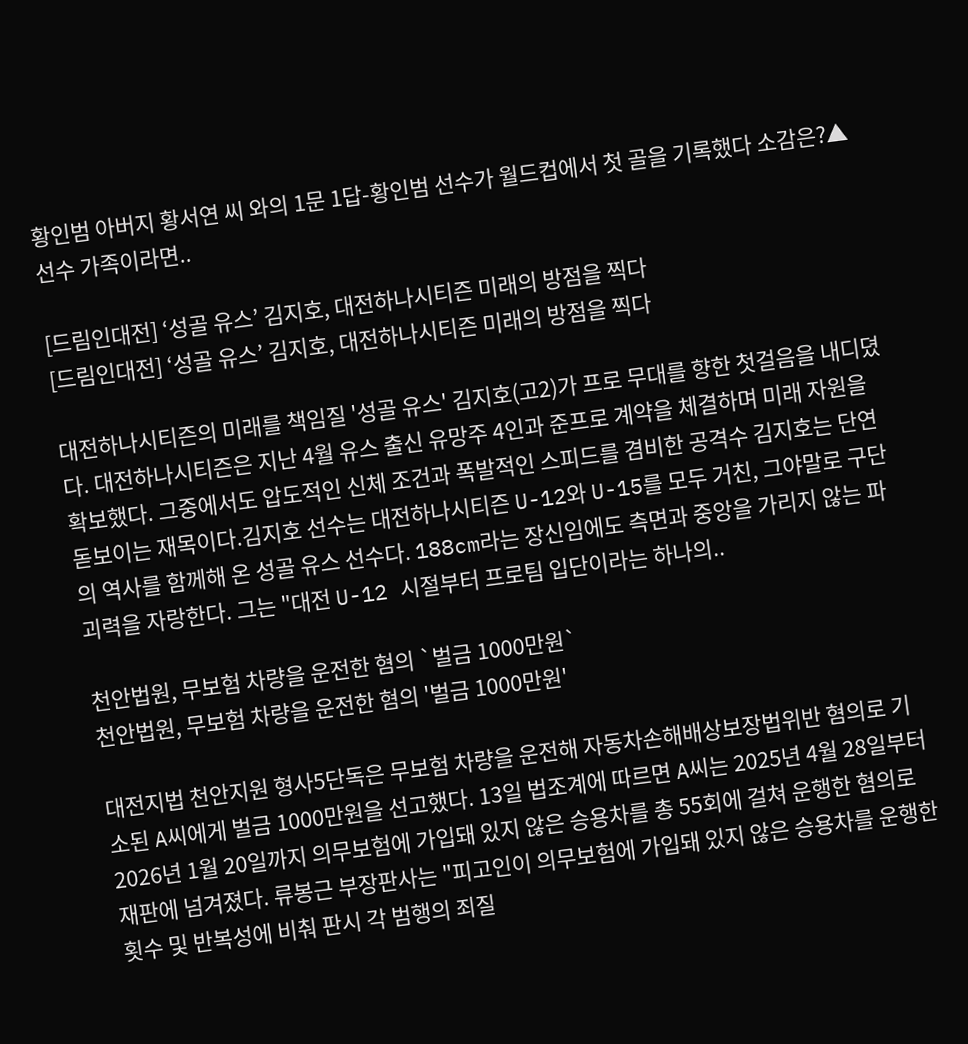황인범 아버지 황서연 씨 와의 1문 1답-황인범 선수가 월드컵에서 첫 골을 기록했다 소감은?▲선수 가족이라면..

[드림인대전] ‘성골 유스’ 김지호, 대전하나시티즌 미래의 방점을 찍다
[드림인대전] ‘성골 유스’ 김지호, 대전하나시티즌 미래의 방점을 찍다

대전하나시티즌의 미래를 책임질 '성골 유스' 김지호(고2)가 프로 무대를 향한 첫걸음을 내디뎠다. 대전하나시티즌은 지난 4월 유스 출신 유망주 4인과 준프로 계약을 체결하며 미래 자원을 확보했다. 그중에서도 압도적인 신체 조건과 폭발적인 스피드를 겸비한 공격수 김지호는 단연 돋보이는 재목이다.김지호 선수는 대전하나시티즌 U-12와 U-15를 모두 거친, 그야말로 구단의 역사를 함께해 온 성골 유스 선수다. 188cm라는 장신임에도 측면과 중앙을 가리지 않는 파괴력을 자랑한다. 그는 "대전 U-12 시절부터 프로팀 입단이라는 하나의..

천안법원, 무보험 차량을 운전한 혐의 `벌금 1000만원`
천안법원, 무보험 차량을 운전한 혐의 '벌금 1000만원'

대전지법 천안지원 형사5단독은 무보험 차량을 운전해 자동차손해배상보장법위반 혐의로 기소된 A씨에게 벌금 1000만원을 선고했다. 13일 법조계에 따르면 A씨는 2025년 4월 28일부터 2026년 1월 20일까지 의무보험에 가입돼 있지 않은 승용차를 총 55회에 걸쳐 운행한 혐의로 재판에 넘겨졌다. 류봉근 부장판사는 "피고인이 의무보험에 가입돼 있지 않은 승용차를 운행한 횟수 및 반복성에 비춰 판시 각 범행의 죄질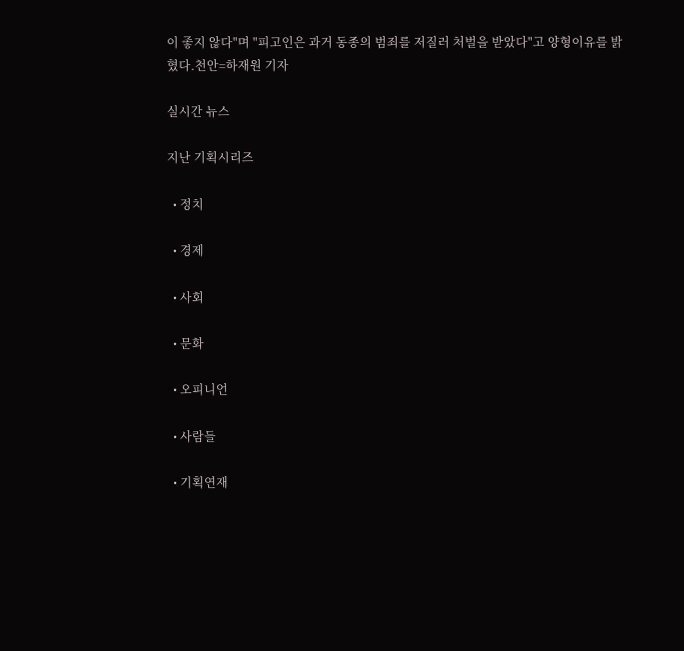이 좋지 않다"며 "피고인은 과거 동종의 범죄를 저질러 처벌을 받았다"고 양형이유를 밝혔다.천안=하재원 기자

실시간 뉴스

지난 기획시리즈

  • 정치

  • 경제

  • 사회

  • 문화

  • 오피니언

  • 사람들

  • 기획연재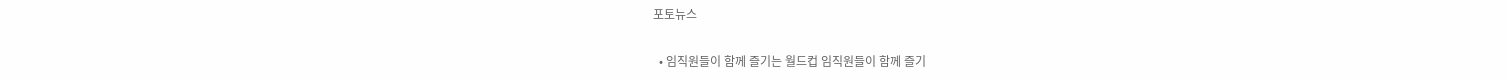포토뉴스

  • 임직원들이 함께 즐기는 월드컵 임직원들이 함께 즐기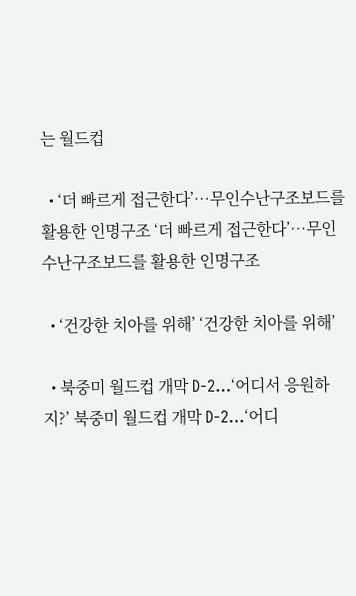는 월드컵

  • ‘더 빠르게 접근한다’…무인수난구조보드를 활용한 인명구조 ‘더 빠르게 접근한다’…무인수난구조보드를 활용한 인명구조

  • ‘건강한 치아를 위해’ ‘건강한 치아를 위해’

  • 북중미 월드컵 개막 D-2…‘어디서 응원하지?’ 북중미 월드컵 개막 D-2…‘어디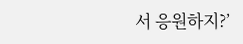서 응원하지?’